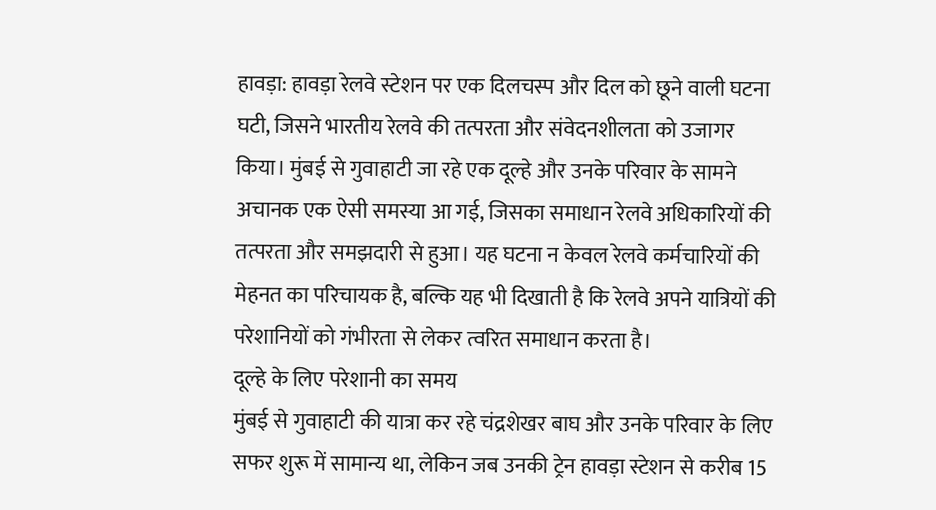हावड़ा: हावड़ा रेलवे स्टेशन पर एक दिलचस्प और दिल को छूने वाली घटना घटी, जिसने भारतीय रेलवे की तत्परता और संवेदनशीलता को उजागर किया। मुंबई से गुवाहाटी जा रहे एक दूल्हे और उनके परिवार के सामने अचानक एक ऐसी समस्या आ गई, जिसका समाधान रेलवे अधिकारियों की तत्परता और समझदारी से हुआ। यह घटना न केवल रेलवे कर्मचारियों की मेहनत का परिचायक है, बल्कि यह भी दिखाती है कि रेलवे अपने यात्रियों की परेशानियों को गंभीरता से लेकर त्वरित समाधान करता है।
दूल्हे के लिए परेशानी का समय
मुंबई से गुवाहाटी की यात्रा कर रहे चंद्रशेखर बाघ और उनके परिवार के लिए सफर शुरू में सामान्य था, लेकिन जब उनकी ट्रेन हावड़ा स्टेशन से करीब 15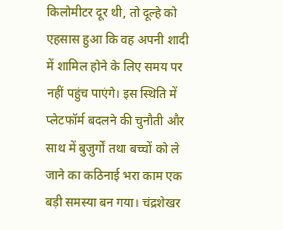किलोमीटर दूर थी, तो दूल्हे को एहसास हुआ कि वह अपनी शादी में शामिल होने के लिए समय पर नहीं पहुंच पाएंगे। इस स्थिति में प्लेटफॉर्म बदलने की चुनौती और साथ में बुजुर्गों तथा बच्चों को ले जाने का कठिनाई भरा काम एक बड़ी समस्या बन गया। चंद्रशेखर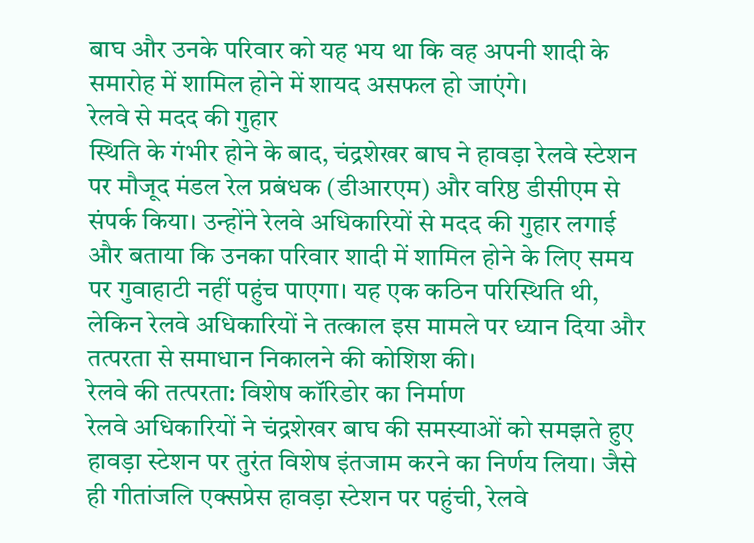बाघ और उनके परिवार को यह भय था कि वह अपनी शादी के समारोह में शामिल होने में शायद असफल हो जाएंगे।
रेलवे से मदद की गुहार
स्थिति के गंभीर होने के बाद, चंद्रशेखर बाघ ने हावड़ा रेलवे स्टेशन पर मौजूद मंडल रेल प्रबंधक (डीआरएम) और वरिष्ठ डीसीएम से संपर्क किया। उन्होंने रेलवे अधिकारियों से मदद की गुहार लगाई और बताया कि उनका परिवार शादी में शामिल होने के लिए समय पर गुवाहाटी नहीं पहुंच पाएगा। यह एक कठिन परिस्थिति थी, लेकिन रेलवे अधिकारियों ने तत्काल इस मामले पर ध्यान दिया और तत्परता से समाधान निकालने की कोशिश की।
रेलवे की तत्परता: विशेष कॉरिडोर का निर्माण
रेलवे अधिकारियों ने चंद्रशेखर बाघ की समस्याओं को समझते हुए हावड़ा स्टेशन पर तुरंत विशेष इंतजाम करने का निर्णय लिया। जैसे ही गीतांजलि एक्सप्रेस हावड़ा स्टेशन पर पहुंची, रेलवे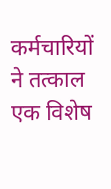कर्मचारियों ने तत्काल एक विशेष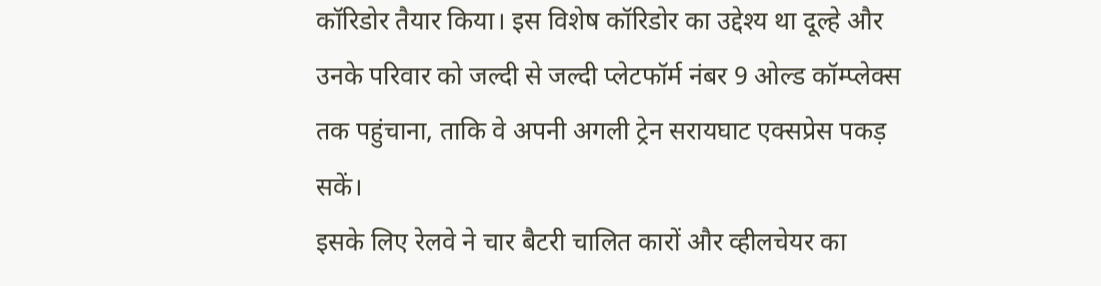कॉरिडोर तैयार किया। इस विशेष कॉरिडोर का उद्देश्य था दूल्हे और उनके परिवार को जल्दी से जल्दी प्लेटफॉर्म नंबर 9 ओल्ड कॉम्प्लेक्स तक पहुंचाना, ताकि वे अपनी अगली ट्रेन सरायघाट एक्सप्रेस पकड़ सकें।
इसके लिए रेलवे ने चार बैटरी चालित कारों और व्हीलचेयर का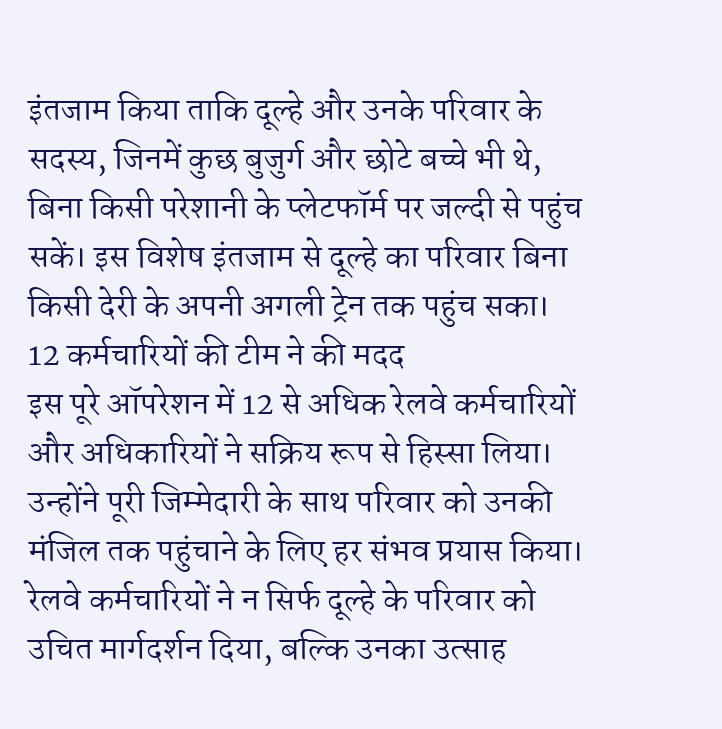इंतजाम किया ताकि दूल्हे और उनके परिवार के सदस्य, जिनमें कुछ बुजुर्ग और छोटे बच्चे भी थे, बिना किसी परेशानी के प्लेटफॉर्म पर जल्दी से पहुंच सकें। इस विशेष इंतजाम से दूल्हे का परिवार बिना किसी देरी के अपनी अगली ट्रेन तक पहुंच सका।
12 कर्मचारियों की टीम ने की मदद
इस पूरे ऑपरेशन में 12 से अधिक रेलवे कर्मचारियों और अधिकारियों ने सक्रिय रूप से हिस्सा लिया। उन्होंने पूरी जिम्मेदारी के साथ परिवार को उनकी मंजिल तक पहुंचाने के लिए हर संभव प्रयास किया। रेलवे कर्मचारियों ने न सिर्फ दूल्हे के परिवार को उचित मार्गदर्शन दिया, बल्कि उनका उत्साह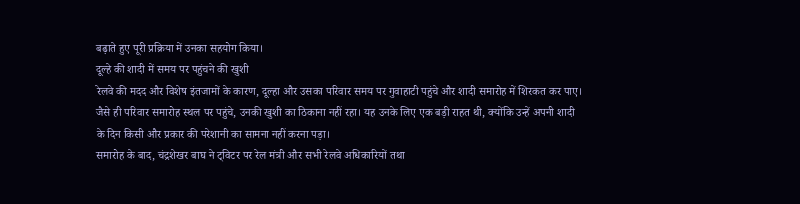बढ़ाते हुए पूरी प्रक्रिया में उनका सहयोग किया।
दूल्हे की शादी में समय पर पहुंचने की खुशी
रेलवे की मदद और विशेष इंतजामों के कारण, दूल्हा और उसका परिवार समय पर गुवाहाटी पहुंचे और शादी समारोह में शिरकत कर पाए। जैसे ही परिवार समारोह स्थल पर पहुंचे, उनकी खुशी का ठिकाना नहीं रहा। यह उनके लिए एक बड़ी राहत थी, क्योंकि उन्हें अपनी शादी के दिन किसी और प्रकार की परेशानी का सामना नहीं करना पड़ा।
समारोह के बाद, चंद्रशेखर बाघ ने ट्विटर पर रेल मंत्री और सभी रेलवे अधिकारियों तथा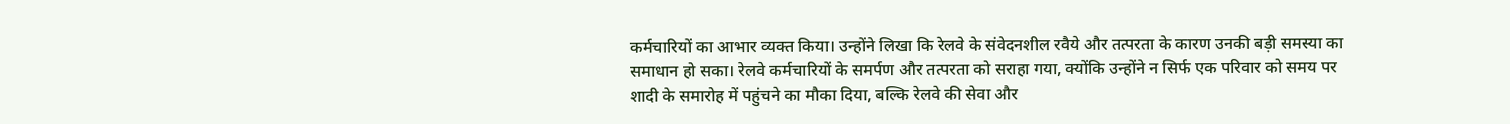कर्मचारियों का आभार व्यक्त किया। उन्होंने लिखा कि रेलवे के संवेदनशील रवैये और तत्परता के कारण उनकी बड़ी समस्या का समाधान हो सका। रेलवे कर्मचारियों के समर्पण और तत्परता को सराहा गया, क्योंकि उन्होंने न सिर्फ एक परिवार को समय पर शादी के समारोह में पहुंचने का मौका दिया, बल्कि रेलवे की सेवा और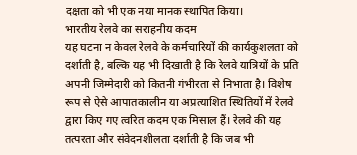दक्षता को भी एक नया मानक स्थापित किया।
भारतीय रेलवे का सराहनीय कदम
यह घटना न केवल रेलवे के कर्मचारियों की कार्यकुशलता को दर्शाती है, बल्कि यह भी दिखाती है कि रेलवे यात्रियों के प्रति अपनी जिम्मेदारी को कितनी गंभीरता से निभाता है। विशेष रूप से ऐसे आपातकालीन या अप्रत्याशित स्थितियों में रेलवे द्वारा किए गए त्वरित कदम एक मिसाल हैं। रेलवे की यह तत्परता और संवेदनशीलता दर्शाती है कि जब भी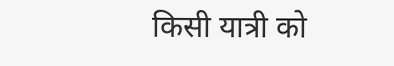किसी यात्री को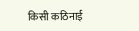किसी कठिनाई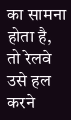का सामना होता है, तो रेलवे उसे हल करने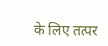के लिए तत्पर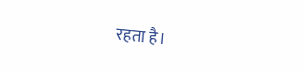रहता है।